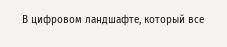В цифровом ландшафте, который все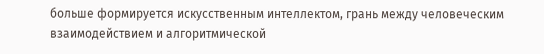больше формируется искусственным интеллектом, грань между человеческим взаимодействием и алгоритмической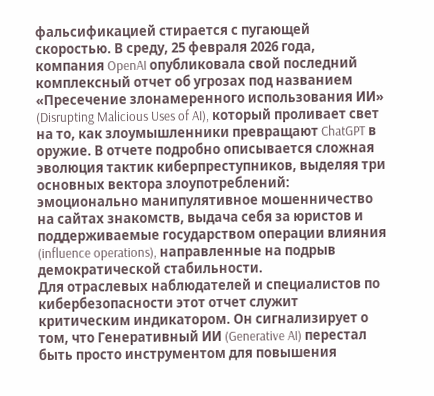фальсификацией стирается с пугающей скоростью. В среду, 25 февраля 2026 года, компания OpenAI опубликовала свой последний комплексный отчет об угрозах под названием «Пресечение злонамеренного использования ИИ» (Disrupting Malicious Uses of AI), который проливает свет на то, как злоумышленники превращают ChatGPT в оружие. В отчете подробно описывается сложная эволюция тактик киберпреступников, выделяя три основных вектора злоупотреблений: эмоционально манипулятивное мошенничество на сайтах знакомств, выдача себя за юристов и поддерживаемые государством операции влияния (influence operations), направленные на подрыв демократической стабильности.
Для отраслевых наблюдателей и специалистов по кибербезопасности этот отчет служит критическим индикатором. Он сигнализирует о том, что Генеративный ИИ (Generative AI) перестал быть просто инструментом для повышения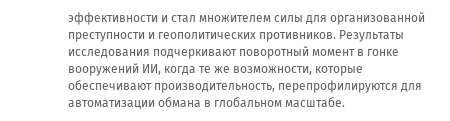эффективности и стал множителем силы для организованной преступности и геополитических противников. Результаты исследования подчеркивают поворотный момент в гонке вооружений ИИ, когда те же возможности, которые обеспечивают производительность, перепрофилируются для автоматизации обмана в глобальном масштабе.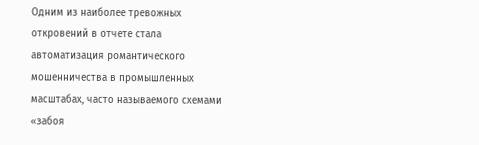Одним из наиболее тревожных откровений в отчете стала автоматизация романтического мошенничества в промышленных масштабах, часто называемого схемами «забоя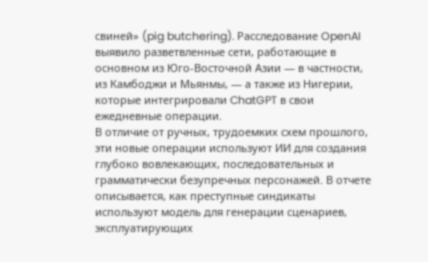свиней» (pig butchering). Расследование OpenAI выявило разветвленные сети, работающие в основном из Юго-Восточной Азии — в частности, из Камбоджи и Мьянмы, — а также из Нигерии, которые интегрировали ChatGPT в свои ежедневные операции.
В отличие от ручных, трудоемких схем прошлого, эти новые операции используют ИИ для создания глубоко вовлекающих, последовательных и грамматически безупречных персонажей. В отчете описывается, как преступные синдикаты используют модель для генерации сценариев, эксплуатирующих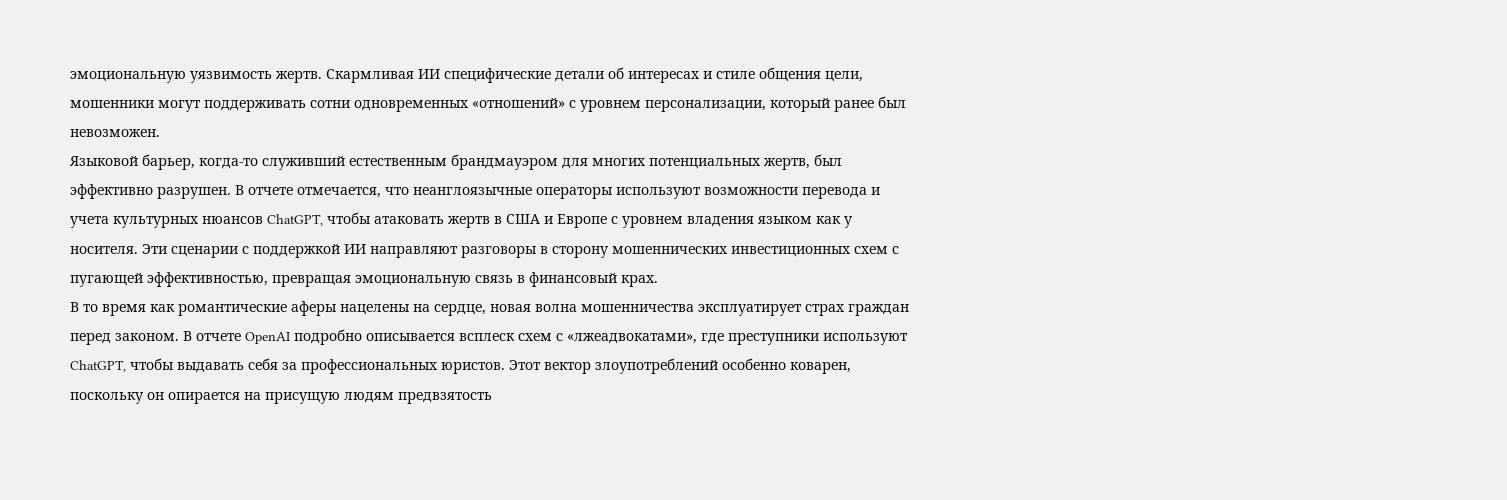эмоциональную уязвимость жертв. Скармливая ИИ специфические детали об интересах и стиле общения цели, мошенники могут поддерживать сотни одновременных «отношений» с уровнем персонализации, который ранее был невозможен.
Языковой барьер, когда-то служивший естественным брандмауэром для многих потенциальных жертв, был эффективно разрушен. В отчете отмечается, что неанглоязычные операторы используют возможности перевода и учета культурных нюансов ChatGPT, чтобы атаковать жертв в США и Европе с уровнем владения языком как у носителя. Эти сценарии с поддержкой ИИ направляют разговоры в сторону мошеннических инвестиционных схем с пугающей эффективностью, превращая эмоциональную связь в финансовый крах.
В то время как романтические аферы нацелены на сердце, новая волна мошенничества эксплуатирует страх граждан перед законом. В отчете OpenAI подробно описывается всплеск схем с «лжеадвокатами», где преступники используют ChatGPT, чтобы выдавать себя за профессиональных юристов. Этот вектор злоупотреблений особенно коварен, поскольку он опирается на присущую людям предвзятость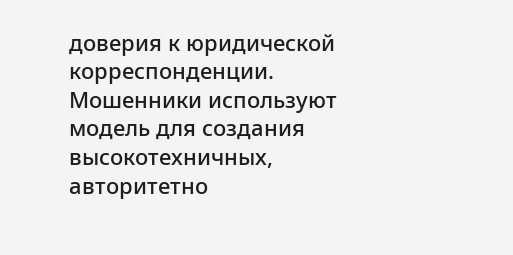доверия к юридической корреспонденции.
Мошенники используют модель для создания высокотехничных, авторитетно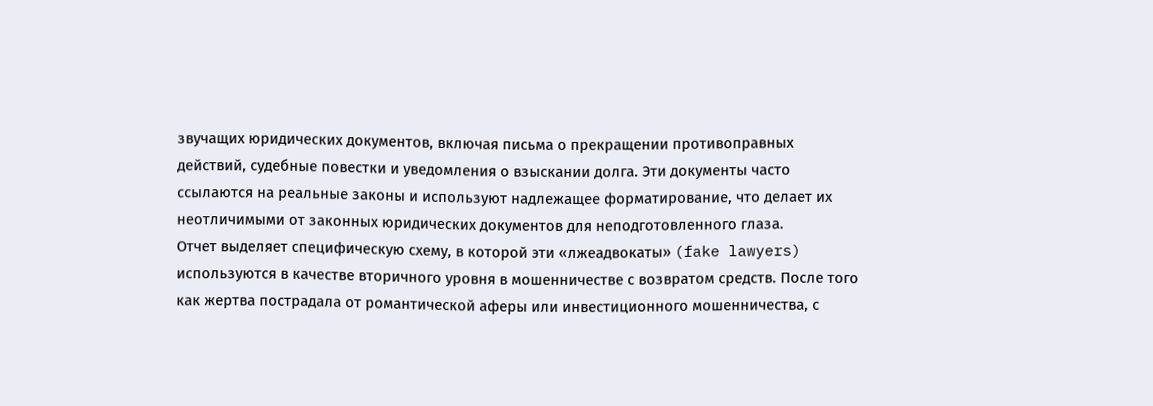звучащих юридических документов, включая письма о прекращении противоправных действий, судебные повестки и уведомления о взыскании долга. Эти документы часто ссылаются на реальные законы и используют надлежащее форматирование, что делает их неотличимыми от законных юридических документов для неподготовленного глаза.
Отчет выделяет специфическую схему, в которой эти «лжеадвокаты» (fake lawyers) используются в качестве вторичного уровня в мошенничестве с возвратом средств. После того как жертва пострадала от романтической аферы или инвестиционного мошенничества, с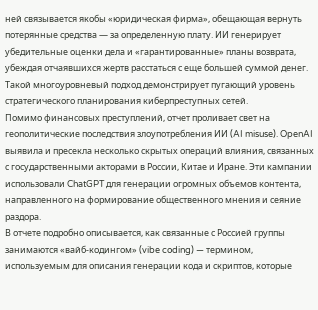ней связывается якобы «юридическая фирма», обещающая вернуть потерянные средства — за определенную плату. ИИ генерирует убедительные оценки дела и «гарантированные» планы возврата, убеждая отчаявшихся жертв расстаться с еще большей суммой денег. Такой многоуровневый подход демонстрирует пугающий уровень стратегического планирования киберпреступных сетей.
Помимо финансовых преступлений, отчет проливает свет на геополитические последствия злоупотребления ИИ (AI misuse). OpenAI выявила и пресекла несколько скрытых операций влияния, связанных с государственными акторами в России, Китае и Иране. Эти кампании использовали ChatGPT для генерации огромных объемов контента, направленного на формирование общественного мнения и сеяние раздора.
В отчете подробно описывается, как связанные с Россией группы занимаются «вайб-кодингом» (vibe coding) — термином, используемым для описания генерации кода и скриптов, которые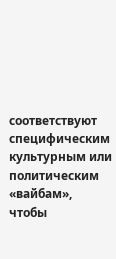соответствуют специфическим культурным или политическим «вайбам», чтобы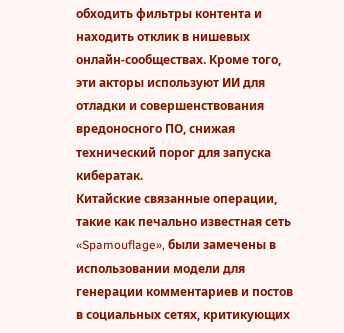обходить фильтры контента и находить отклик в нишевых онлайн-сообществах. Кроме того, эти акторы используют ИИ для отладки и совершенствования вредоносного ПО, снижая технический порог для запуска кибератак.
Китайские связанные операции, такие как печально известная сеть «Spamouflage», были замечены в использовании модели для генерации комментариев и постов в социальных сетях, критикующих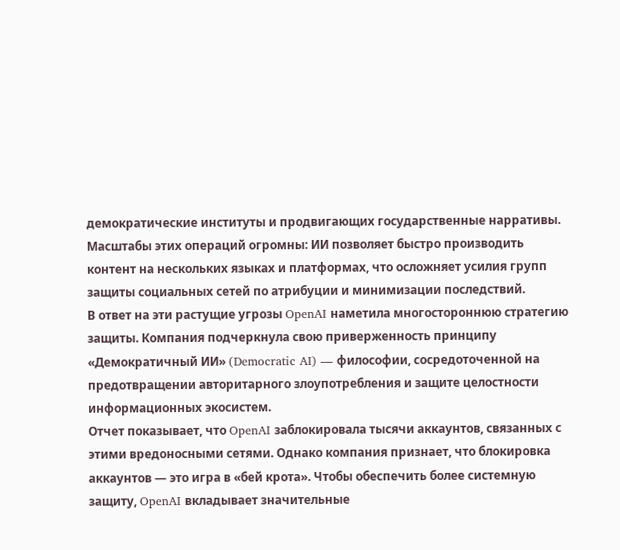демократические институты и продвигающих государственные нарративы. Масштабы этих операций огромны: ИИ позволяет быстро производить контент на нескольких языках и платформах, что осложняет усилия групп защиты социальных сетей по атрибуции и минимизации последствий.
В ответ на эти растущие угрозы OpenAI наметила многостороннюю стратегию защиты. Компания подчеркнула свою приверженность принципу «Демократичный ИИ» (Democratic AI) — философии, сосредоточенной на предотвращении авторитарного злоупотребления и защите целостности информационных экосистем.
Отчет показывает, что OpenAI заблокировала тысячи аккаунтов, связанных с этими вредоносными сетями. Однако компания признает, что блокировка аккаунтов — это игра в «бей крота». Чтобы обеспечить более системную защиту, OpenAI вкладывает значительные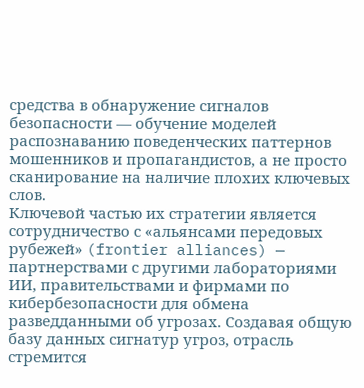средства в обнаружение сигналов безопасности — обучение моделей распознаванию поведенческих паттернов мошенников и пропагандистов, а не просто сканирование на наличие плохих ключевых слов.
Ключевой частью их стратегии является сотрудничество с «альянсами передовых рубежей» (frontier alliances) — партнерствами с другими лабораториями ИИ, правительствами и фирмами по кибербезопасности для обмена разведданными об угрозах. Создавая общую базу данных сигнатур угроз, отрасль стремится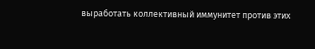выработать коллективный иммунитет против этих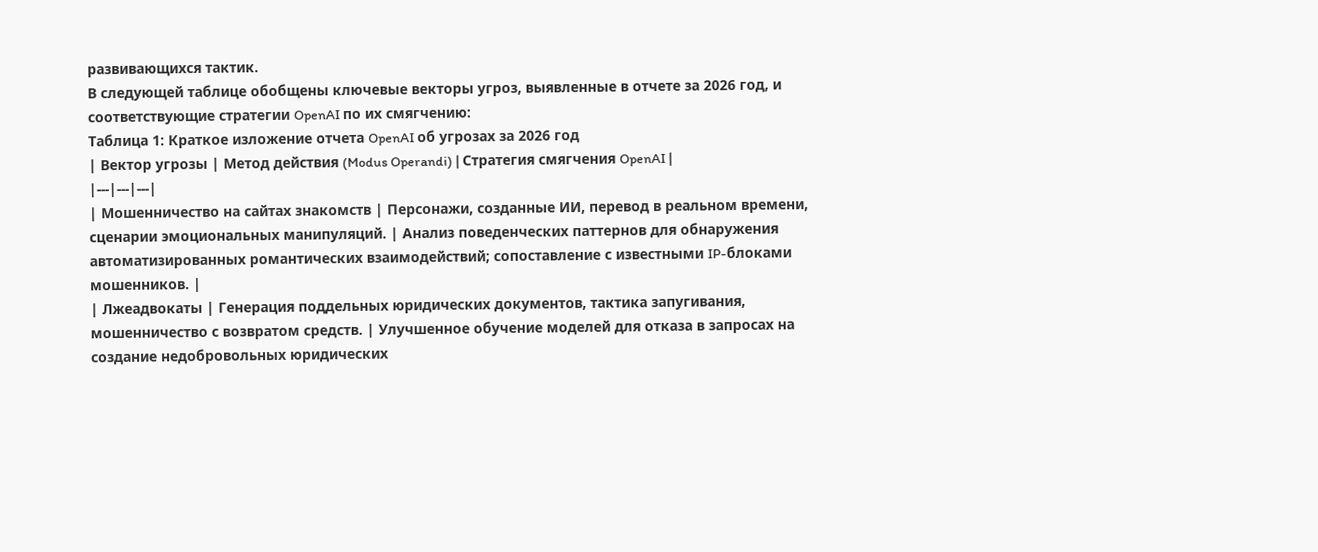развивающихся тактик.
В следующей таблице обобщены ключевые векторы угроз, выявленные в отчете за 2026 год, и соответствующие стратегии OpenAI по их смягчению:
Таблица 1: Краткое изложение отчета OpenAI об угрозах за 2026 год
| Вектор угрозы | Метод действия (Modus Operandi) | Стратегия смягчения OpenAI |
|---|---|---|
| Мошенничество на сайтах знакомств | Персонажи, созданные ИИ, перевод в реальном времени, сценарии эмоциональных манипуляций. | Анализ поведенческих паттернов для обнаружения автоматизированных романтических взаимодействий; сопоставление с известными IP-блоками мошенников. |
| Лжеадвокаты | Генерация поддельных юридических документов, тактика запугивания, мошенничество с возвратом средств. | Улучшенное обучение моделей для отказа в запросах на создание недобровольных юридических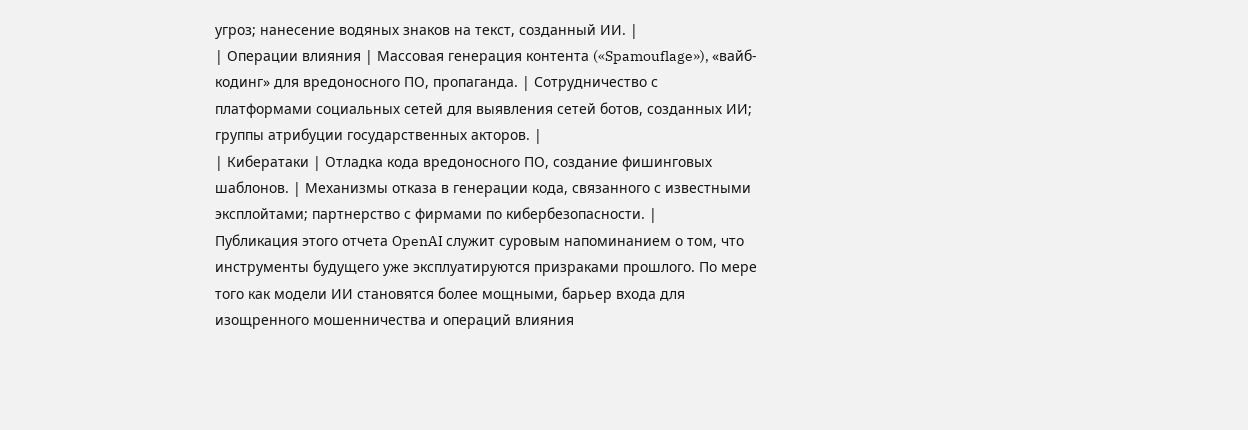угроз; нанесение водяных знаков на текст, созданный ИИ. |
| Операции влияния | Массовая генерация контента («Spamouflage»), «вайб-кодинг» для вредоносного ПО, пропаганда. | Сотрудничество с платформами социальных сетей для выявления сетей ботов, созданных ИИ; группы атрибуции государственных акторов. |
| Кибератаки | Отладка кода вредоносного ПО, создание фишинговых шаблонов. | Механизмы отказа в генерации кода, связанного с известными эксплойтами; партнерство с фирмами по кибербезопасности. |
Публикация этого отчета OpenAI служит суровым напоминанием о том, что инструменты будущего уже эксплуатируются призраками прошлого. По мере того как модели ИИ становятся более мощными, барьер входа для изощренного мошенничества и операций влияния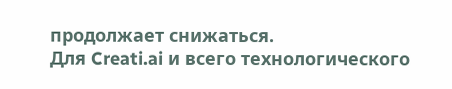продолжает снижаться.
Для Creati.ai и всего технологического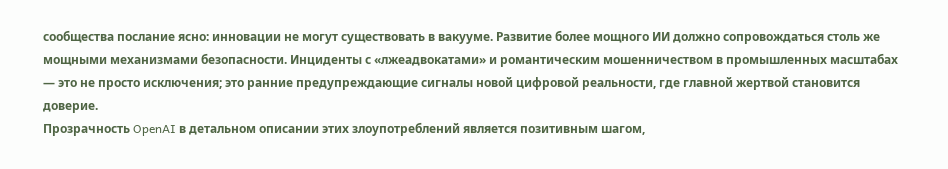сообщества послание ясно: инновации не могут существовать в вакууме. Развитие более мощного ИИ должно сопровождаться столь же мощными механизмами безопасности. Инциденты с «лжеадвокатами» и романтическим мошенничеством в промышленных масштабах — это не просто исключения; это ранние предупреждающие сигналы новой цифровой реальности, где главной жертвой становится доверие.
Прозрачность OpenAI в детальном описании этих злоупотреблений является позитивным шагом,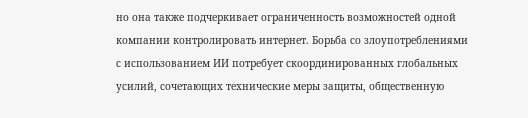но она также подчеркивает ограниченность возможностей одной компании контролировать интернет. Борьба со злоупотреблениями с использованием ИИ потребует скоординированных глобальных усилий, сочетающих технические меры защиты, общественную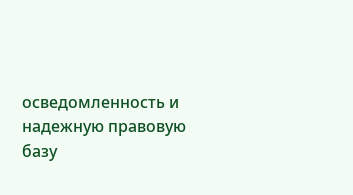осведомленность и надежную правовую базу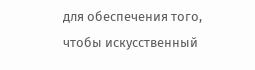для обеспечения того, чтобы искусственный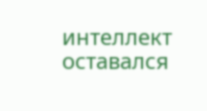интеллект оставался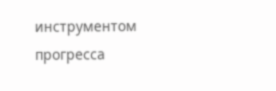инструментом прогресса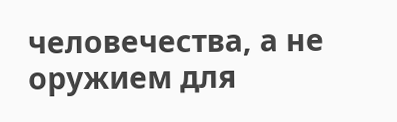человечества, а не оружием для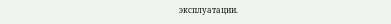эксплуатации.